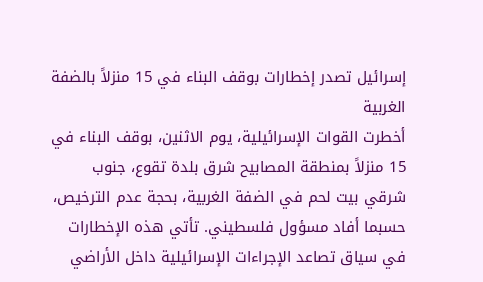إسرائيل تصدر إخطارات بوقف البناء في 15 منزلاً بالضفة الغربية
أخطرت القوات الإسرائيلية، يوم الاثنين، بوقف البناء في 15 منزلاً بمنطقة المصابيح شرق بلدة تقوع، جنوب شرقي بيت لحم في الضفة الغربية، بحجة عدم الترخيص، حسبما أفاد مسؤول فلسطيني. تأتي هذه الإخطارات في سياق تصاعد الإجراءات الإسرائيلية داخل الأراضي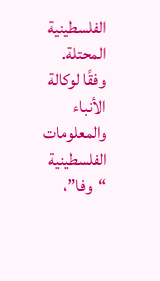الفلسطينية المحتلة.
وفقًا لوكالة الأنباء والمعلومات الفلسطينية “وفا”،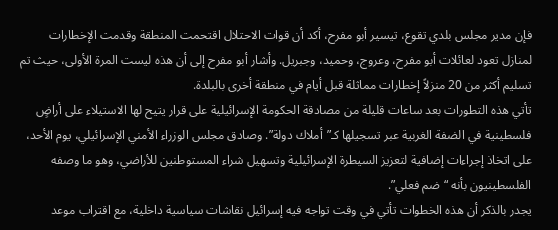فإن مدير مجلس بلدي تقوع، تيسير أبو مفرح، أكد أن قوات الاحتلال اقتحمت المنطقة وقدمت الإخطارات لمنازل تعود لعائلات أبو مفرح، وعروج، وحميد، وجبريل. وأشار أبو مفرح إلى أن هذه ليست المرة الأولى، حيث تم تسليم أكثر من 20 منزلاً إخطارات مماثلة قبل أيام في منطقة أخرى بالبلدة.
تأتي هذه التطورات بعد ساعات قليلة من مصادقة الحكومة الإسرائيلية على قرار يتيح لها الاستيلاء على أراضٍ فلسطينية في الضفة الغربية عبر تسجيلها كـ”أملاك دولة”. وصادق مجلس الوزراء الأمني الإسرائيلي، يوم الأحد، على اتخاذ إجراءات إضافية لتعزيز السيطرة الإسرائيلية وتسهيل شراء المستوطنين للأراضي، وهو ما وصفه الفلسطينيون بأنه “ضم فعلي”.
يجدر بالذكر أن هذه الخطوات تأتي في وقت تواجه فيه إسرائيل نقاشات سياسية داخلية، مع اقتراب موعد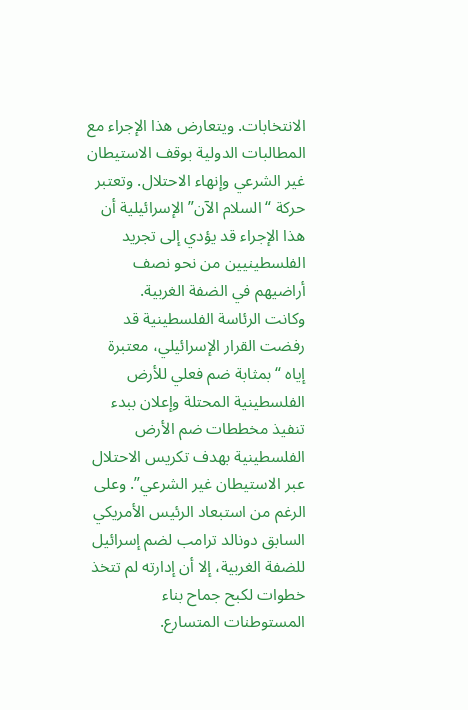الانتخابات. ويتعارض هذا الإجراء مع المطالبات الدولية بوقف الاستيطان غير الشرعي وإنهاء الاحتلال. وتعتبر حركة “السلام الآن” الإسرائيلية أن هذا الإجراء قد يؤدي إلى تجريد الفلسطينيين من نحو نصف أراضيهم في الضفة الغربية.
وكانت الرئاسة الفلسطينية قد رفضت القرار الإسرائيلي، معتبرة إياه “بمثابة ضم فعلي للأرض الفلسطينية المحتلة وإعلان ببدء تنفيذ مخططات ضم الأرض الفلسطينية بهدف تكريس الاحتلال عبر الاستيطان غير الشرعي”. وعلى الرغم من استبعاد الرئيس الأمريكي السابق دونالد ترامب لضم إسرائيل للضفة الغربية، إلا أن إدارته لم تتخذ خطوات لكبح جماح بناء المستوطنات المتسارع.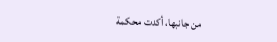من جانبها، أكدت محكمة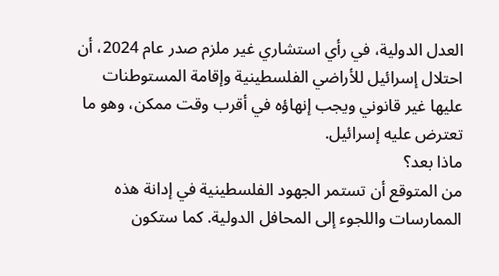العدل الدولية، في رأي استشاري غير ملزم صدر عام 2024، أن احتلال إسرائيل للأراضي الفلسطينية وإقامة المستوطنات عليها غير قانوني ويجب إنهاؤه في أقرب وقت ممكن، وهو ما تعترض عليه إسرائيل.
ماذا بعد؟
من المتوقع أن تستمر الجهود الفلسطينية في إدانة هذه الممارسات واللجوء إلى المحافل الدولية. كما ستكون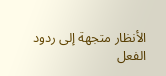الأنظار متجهة إلى ردود الفعل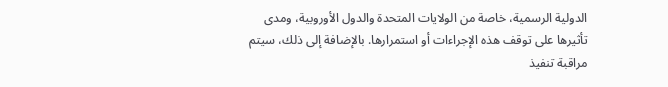الدولية الرسمية، خاصة من الولايات المتحدة والدول الأوروبية، ومدى تأثيرها على توقف هذه الإجراءات أو استمرارها. بالإضافة إلى ذلك، سيتم مراقبة تنفيذ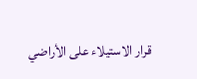قرار الاستيلاء على الأراضي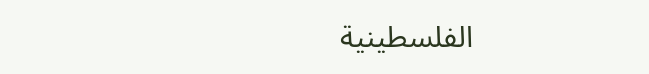الفلسطينية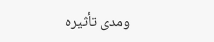ومدى تأثيره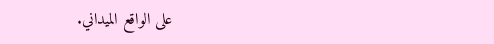على الواقع الميداني.